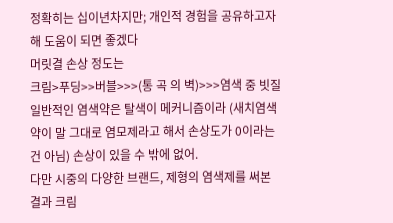정확히는 십이년차지만; 개인적 경험을 공유하고자 해 도움이 되면 좋겠다
머릿결 손상 정도는
크림>푸딩>>버블>>>(통 곡 의 벽)>>>염색 중 빗질
일반적인 염색약은 탈색이 메커니즘이라 (새치염색약이 말 그대로 염모제라고 해서 손상도가 0이라는건 아님) 손상이 있을 수 밖에 없어.
다만 시중의 다양한 브랜드, 제형의 염색제를 써본 결과 크림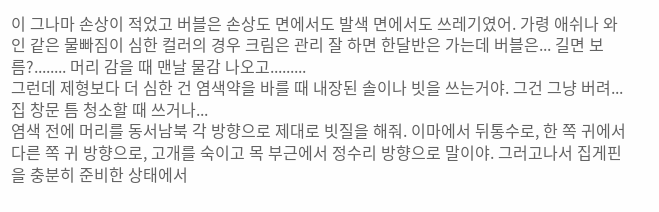이 그나마 손상이 적었고 버블은 손상도 면에서도 발색 면에서도 쓰레기였어. 가령 애쉬나 와인 같은 물빠짐이 심한 컬러의 경우 크림은 관리 잘 하면 한달반은 가는데 버블은... 길면 보름?........ 머리 감을 때 맨날 물감 나오고.........
그런데 제형보다 더 심한 건 염색약을 바를 때 내장된 솔이나 빗을 쓰는거야. 그건 그냥 버려... 집 창문 틈 청소할 때 쓰거나...
염색 전에 머리를 동서남북 각 방향으로 제대로 빗질을 해줘. 이마에서 뒤통수로, 한 쪽 귀에서 다른 쪽 귀 방향으로, 고개를 숙이고 목 부근에서 정수리 방향으로 말이야. 그러고나서 집게핀을 충분히 준비한 상태에서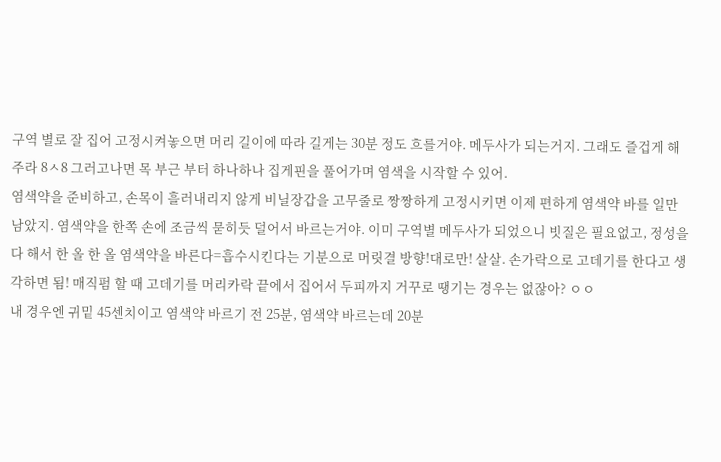구역 별로 잘 집어 고정시켜놓으면 머리 길이에 따라 길게는 30분 정도 흐를거야. 메두사가 되는거지. 그래도 즐겁게 해주라 8ㅅ8 그러고나면 목 부근 부터 하나하나 집게핀을 풀어가며 염색을 시작할 수 있어.
염색약을 준비하고, 손목이 흘러내리지 않게 비닐장갑을 고무줄로 짱짱하게 고정시키면 이제 편하게 염색약 바를 일만 남았지. 염색약을 한쪽 손에 조금씩 묻히듯 덜어서 바르는거야. 이미 구역별 메두사가 되었으니 빗질은 필요없고, 정성을 다 해서 한 올 한 올 염색약을 바른다=흡수시킨다는 기분으로 머릿결 방향!대로만! 살살. 손가락으로 고데기를 한다고 생각하면 됨! 매직펌 할 때 고데기를 머리카락 끝에서 집어서 두피까지 거꾸로 땡기는 경우는 없잖아? ㅇㅇ
내 경우엔 귀밑 45센치이고 염색약 바르기 전 25분, 염색약 바르는데 20분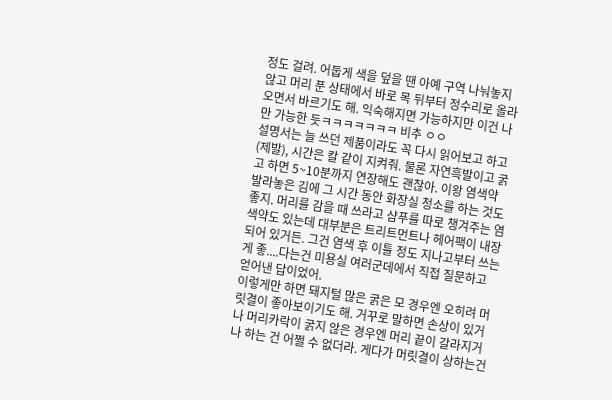정도 걸려. 어둡게 색을 덮을 땐 아예 구역 나눠놓지 않고 머리 푼 상태에서 바로 목 뒤부터 정수리로 올라오면서 바르기도 해. 익숙해지면 가능하지만 이건 나만 가능한 듯ㅋㅋㅋㅋㅋㅋㅋ 비추 ㅇㅇ
설명서는 늘 쓰던 제품이라도 꼭 다시 읽어보고 하고(제발), 시간은 칼 같이 지켜줘. 물론 자연흑발이고 굵고 하면 5~10분까지 연장해도 괜찮아. 이왕 염색약 발라놓은 김에 그 시간 동안 화장실 청소를 하는 것도 좋지. 머리를 감을 때 쓰라고 샴푸를 따로 챙겨주는 염색약도 있는데 대부분은 트리트먼트나 헤어팩이 내장되어 있거든. 그건 염색 후 이틀 정도 지나고부터 쓰는게 좋....다는건 미용실 여러군데에서 직접 질문하고 얻어낸 답이었어.
이렇게만 하면 돼지털 많은 굵은 모 경우엔 오히려 머릿결이 좋아보이기도 해. 거꾸로 말하면 손상이 있거나 머리카락이 굵지 않은 경우엔 머리 끝이 갈라지거나 하는 건 어쩔 수 없더라. 게다가 머릿결이 상하는건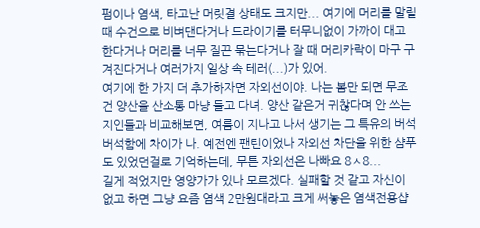펌이나 염색, 타고난 머릿결 상태도 크지만... 여기에 머리를 말릴 때 수건으로 비벼댄다거나 드라이기를 터무니없이 가까이 대고 한다거나 머리를 너무 질끈 묶는다거나 잘 때 머리카락이 마구 구겨진다거나 여러가지 일상 속 테러(...)가 있어.
여기에 한 가지 더 추가하자면 자외선이야. 나는 봄만 되면 무조건 양산을 산소통 마냥 들고 다녀. 양산 같은거 귀찮다며 안 쓰는 지인들과 비교해보면, 여름이 지나고 나서 생기는 그 특유의 버석버석함에 차이가 나. 예전엔 팬틴이었나 자외선 차단을 위한 샴푸도 있었던걸로 기억하는데, 무튼 자외선은 나빠요 8ㅅ8...
길게 적었지만 영양가가 있나 모르겠다. 실패할 것 같고 자신이 없고 하면 그냥 요즘 염색 2만원대라고 크게 써놓은 염색전용샵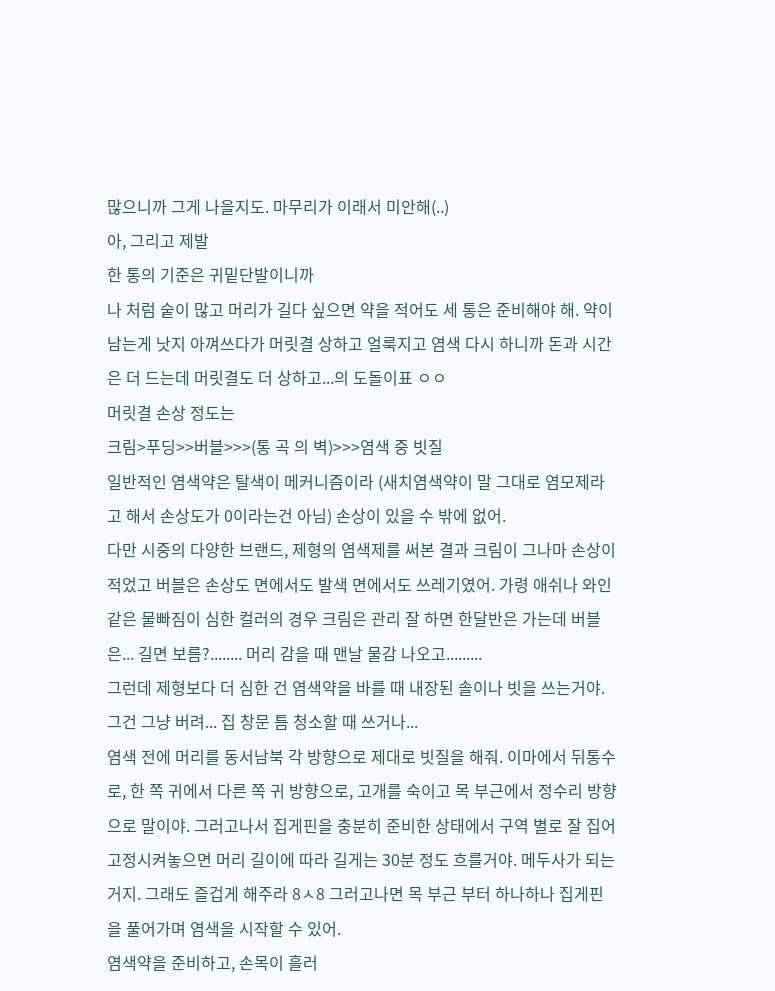많으니까 그게 나을지도. 마무리가 이래서 미안해(..)
아, 그리고 제발
한 통의 기준은 귀밑단발이니까
나 처럼 숱이 많고 머리가 길다 싶으면 약을 적어도 세 통은 준비해야 해. 약이 남는게 낫지 아껴쓰다가 머릿결 상하고 얼룩지고 염색 다시 하니까 돈과 시간은 더 드는데 머릿결도 더 상하고...의 도돌이표 ㅇㅇ
머릿결 손상 정도는
크림>푸딩>>버블>>>(통 곡 의 벽)>>>염색 중 빗질
일반적인 염색약은 탈색이 메커니즘이라 (새치염색약이 말 그대로 염모제라고 해서 손상도가 0이라는건 아님) 손상이 있을 수 밖에 없어.
다만 시중의 다양한 브랜드, 제형의 염색제를 써본 결과 크림이 그나마 손상이 적었고 버블은 손상도 면에서도 발색 면에서도 쓰레기였어. 가령 애쉬나 와인 같은 물빠짐이 심한 컬러의 경우 크림은 관리 잘 하면 한달반은 가는데 버블은... 길면 보름?........ 머리 감을 때 맨날 물감 나오고.........
그런데 제형보다 더 심한 건 염색약을 바를 때 내장된 솔이나 빗을 쓰는거야. 그건 그냥 버려... 집 창문 틈 청소할 때 쓰거나...
염색 전에 머리를 동서남북 각 방향으로 제대로 빗질을 해줘. 이마에서 뒤통수로, 한 쪽 귀에서 다른 쪽 귀 방향으로, 고개를 숙이고 목 부근에서 정수리 방향으로 말이야. 그러고나서 집게핀을 충분히 준비한 상태에서 구역 별로 잘 집어 고정시켜놓으면 머리 길이에 따라 길게는 30분 정도 흐를거야. 메두사가 되는거지. 그래도 즐겁게 해주라 8ㅅ8 그러고나면 목 부근 부터 하나하나 집게핀을 풀어가며 염색을 시작할 수 있어.
염색약을 준비하고, 손목이 흘러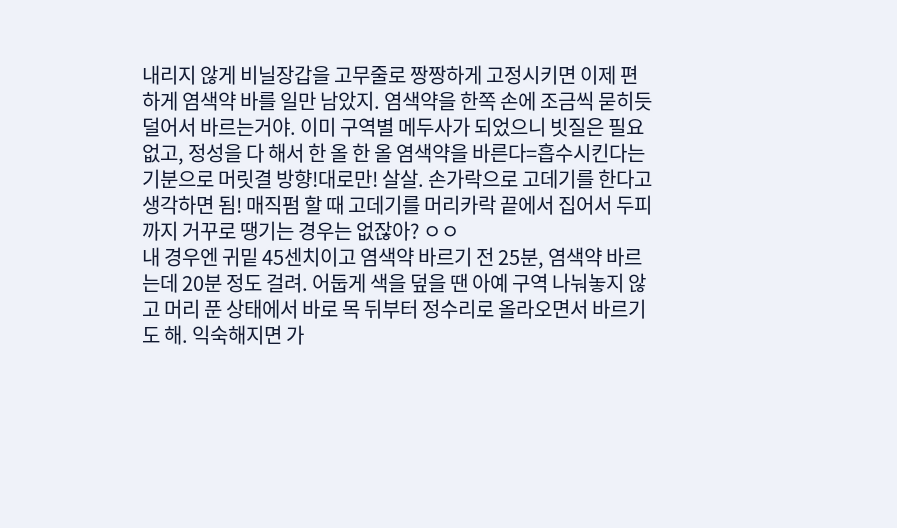내리지 않게 비닐장갑을 고무줄로 짱짱하게 고정시키면 이제 편하게 염색약 바를 일만 남았지. 염색약을 한쪽 손에 조금씩 묻히듯 덜어서 바르는거야. 이미 구역별 메두사가 되었으니 빗질은 필요없고, 정성을 다 해서 한 올 한 올 염색약을 바른다=흡수시킨다는 기분으로 머릿결 방향!대로만! 살살. 손가락으로 고데기를 한다고 생각하면 됨! 매직펌 할 때 고데기를 머리카락 끝에서 집어서 두피까지 거꾸로 땡기는 경우는 없잖아? ㅇㅇ
내 경우엔 귀밑 45센치이고 염색약 바르기 전 25분, 염색약 바르는데 20분 정도 걸려. 어둡게 색을 덮을 땐 아예 구역 나눠놓지 않고 머리 푼 상태에서 바로 목 뒤부터 정수리로 올라오면서 바르기도 해. 익숙해지면 가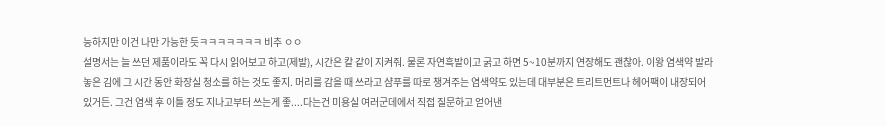능하지만 이건 나만 가능한 듯ㅋㅋㅋㅋㅋㅋㅋ 비추 ㅇㅇ
설명서는 늘 쓰던 제품이라도 꼭 다시 읽어보고 하고(제발), 시간은 칼 같이 지켜줘. 물론 자연흑발이고 굵고 하면 5~10분까지 연장해도 괜찮아. 이왕 염색약 발라놓은 김에 그 시간 동안 화장실 청소를 하는 것도 좋지. 머리를 감을 때 쓰라고 샴푸를 따로 챙겨주는 염색약도 있는데 대부분은 트리트먼트나 헤어팩이 내장되어 있거든. 그건 염색 후 이틀 정도 지나고부터 쓰는게 좋....다는건 미용실 여러군데에서 직접 질문하고 얻어낸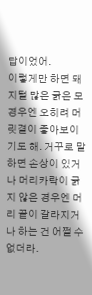답이었어.
이렇게만 하면 돼지털 많은 굵은 모 경우엔 오히려 머릿결이 좋아보이기도 해. 거꾸로 말하면 손상이 있거나 머리카락이 굵지 않은 경우엔 머리 끝이 갈라지거나 하는 건 어쩔 수 없더라.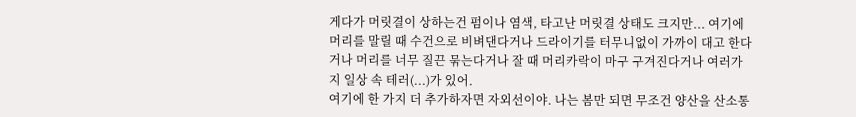게다가 머릿결이 상하는건 펌이나 염색, 타고난 머릿결 상태도 크지만... 여기에 머리를 말릴 때 수건으로 비벼댄다거나 드라이기를 터무니없이 가까이 대고 한다거나 머리를 너무 질끈 묶는다거나 잘 때 머리카락이 마구 구겨진다거나 여러가지 일상 속 테러(...)가 있어.
여기에 한 가지 더 추가하자면 자외선이야. 나는 봄만 되면 무조건 양산을 산소통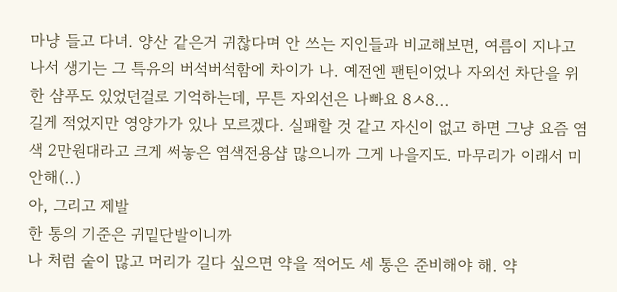마냥 들고 다녀. 양산 같은거 귀찮다며 안 쓰는 지인들과 비교해보면, 여름이 지나고 나서 생기는 그 특유의 버석버석함에 차이가 나. 예전엔 팬틴이었나 자외선 차단을 위한 샴푸도 있었던걸로 기억하는데, 무튼 자외선은 나빠요 8ㅅ8...
길게 적었지만 영양가가 있나 모르겠다. 실패할 것 같고 자신이 없고 하면 그냥 요즘 염색 2만원대라고 크게 써놓은 염색전용샵 많으니까 그게 나을지도. 마무리가 이래서 미안해(..)
아, 그리고 제발
한 통의 기준은 귀밑단발이니까
나 처럼 숱이 많고 머리가 길다 싶으면 약을 적어도 세 통은 준비해야 해. 약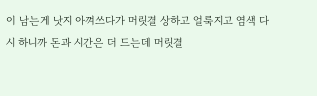이 남는게 낫지 아껴쓰다가 머릿결 상하고 얼룩지고 염색 다시 하니까 돈과 시간은 더 드는데 머릿결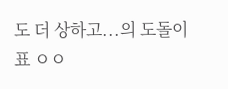도 더 상하고...의 도돌이표 ㅇㅇ